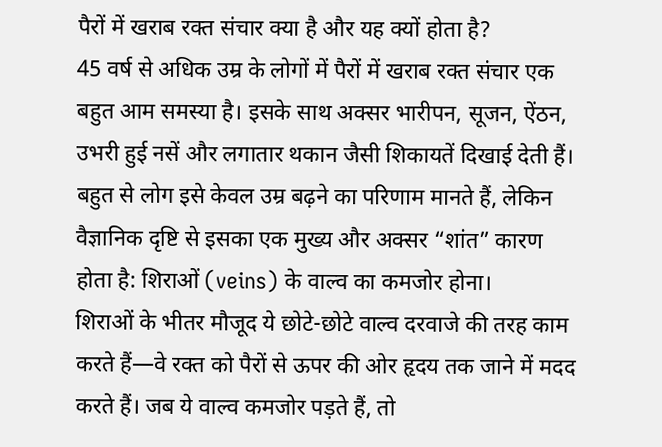पैरों में खराब रक्त संचार क्या है और यह क्यों होता है?
45 वर्ष से अधिक उम्र के लोगों में पैरों में खराब रक्त संचार एक बहुत आम समस्या है। इसके साथ अक्सर भारीपन, सूजन, ऐंठन, उभरी हुई नसें और लगातार थकान जैसी शिकायतें दिखाई देती हैं।
बहुत से लोग इसे केवल उम्र बढ़ने का परिणाम मानते हैं, लेकिन वैज्ञानिक दृष्टि से इसका एक मुख्य और अक्सर “शांत” कारण होता है: शिराओं (veins) के वाल्व का कमजोर होना।
शिराओं के भीतर मौजूद ये छोटे-छोटे वाल्व दरवाजे की तरह काम करते हैं—वे रक्त को पैरों से ऊपर की ओर हृदय तक जाने में मदद करते हैं। जब ये वाल्व कमजोर पड़ते हैं, तो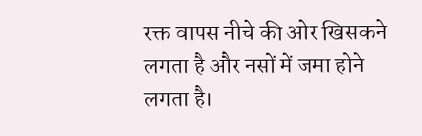रक्त वापस नीचे की ओर खिसकने लगता है और नसों में जमा होने लगता है।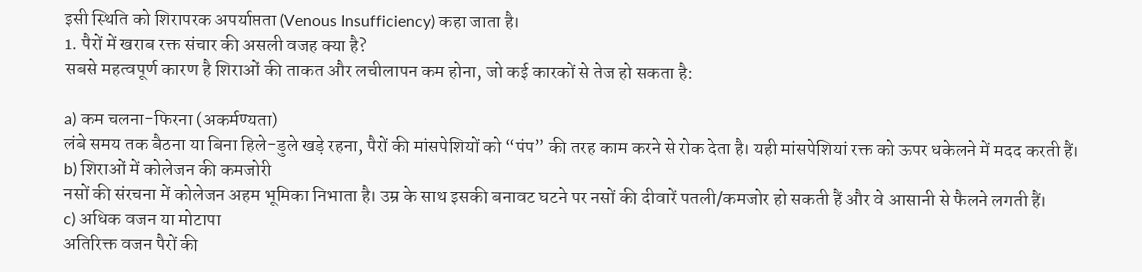इसी स्थिति को शिरापरक अपर्याप्तता (Venous Insufficiency) कहा जाता है।
1. पैरों में खराब रक्त संचार की असली वजह क्या है?
सबसे महत्वपूर्ण कारण है शिराओं की ताकत और लचीलापन कम होना, जो कई कारकों से तेज हो सकता है:

a) कम चलना-फिरना (अकर्मण्यता)
लंबे समय तक बैठना या बिना हिले-डुले खड़े रहना, पैरों की मांसपेशियों को “पंप” की तरह काम करने से रोक देता है। यही मांसपेशियां रक्त को ऊपर धकेलने में मदद करती हैं।
b) शिराओं में कोलेजन की कमजोरी
नसों की संरचना में कोलेजन अहम भूमिका निभाता है। उम्र के साथ इसकी बनावट घटने पर नसों की दीवारें पतली/कमजोर हो सकती हैं और वे आसानी से फैलने लगती हैं।
c) अधिक वजन या मोटापा
अतिरिक्त वजन पैरों की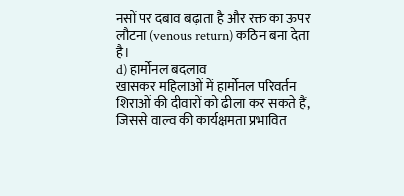नसों पर दबाव बढ़ाता है और रक्त का ऊपर लौटना (venous return) कठिन बना देता है।
d) हार्मोनल बदलाव
खासकर महिलाओं में हार्मोनल परिवर्तन शिराओं की दीवारों को ढीला कर सकते हैं, जिससे वाल्व की कार्यक्षमता प्रभावित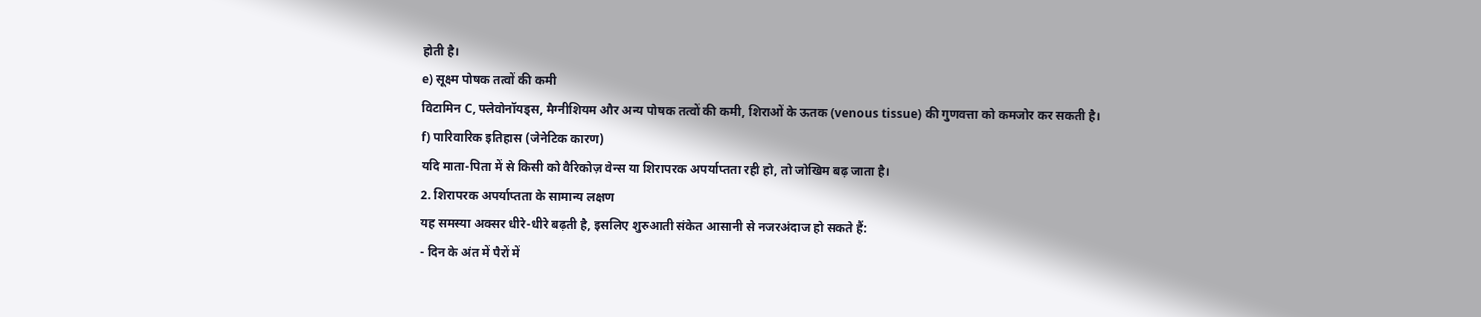होती है।
e) सूक्ष्म पोषक तत्वों की कमी
विटामिन C, फ्लेवोनॉयड्स, मैग्नीशियम और अन्य पोषक तत्वों की कमी, शिराओं के ऊतक (venous tissue) की गुणवत्ता को कमजोर कर सकती है।
f) पारिवारिक इतिहास (जेनेटिक कारण)
यदि माता-पिता में से किसी को वैरिकोज़ वेन्स या शिरापरक अपर्याप्तता रही हो, तो जोखिम बढ़ जाता है।
2. शिरापरक अपर्याप्तता के सामान्य लक्षण
यह समस्या अक्सर धीरे-धीरे बढ़ती है, इसलिए शुरुआती संकेत आसानी से नजरअंदाज हो सकते हैं:
- दिन के अंत में पैरों में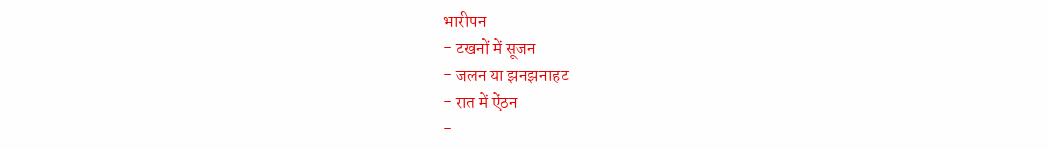भारीपन
- टखनों में सूजन
- जलन या झनझनाहट
- रात में ऐंठन
-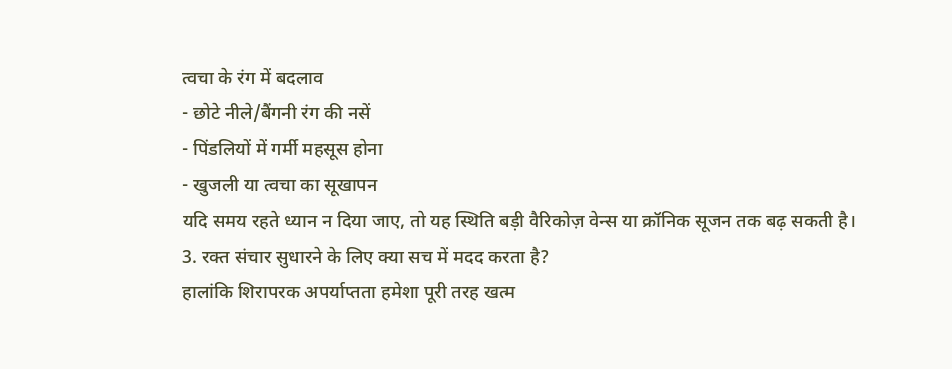त्वचा के रंग में बदलाव
- छोटे नीले/बैंगनी रंग की नसें
- पिंडलियों में गर्मी महसूस होना
- खुजली या त्वचा का सूखापन
यदि समय रहते ध्यान न दिया जाए, तो यह स्थिति बड़ी वैरिकोज़ वेन्स या क्रॉनिक सूजन तक बढ़ सकती है।
3. रक्त संचार सुधारने के लिए क्या सच में मदद करता है?
हालांकि शिरापरक अपर्याप्तता हमेशा पूरी तरह खत्म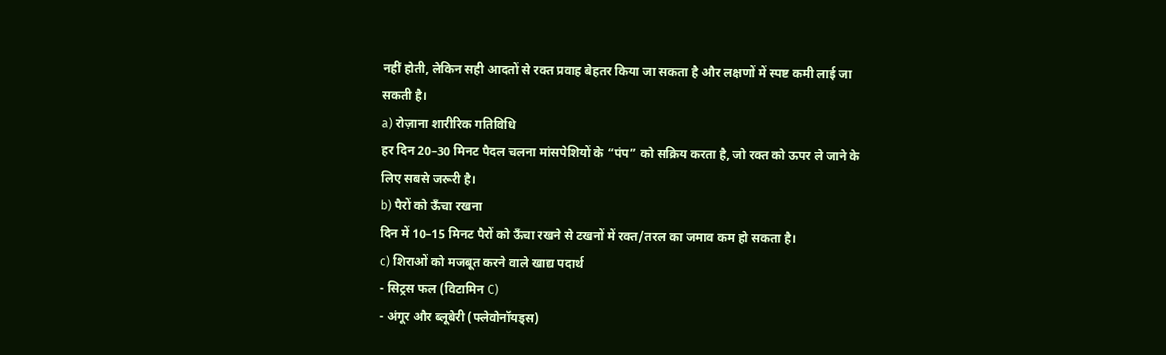नहीं होती, लेकिन सही आदतों से रक्त प्रवाह बेहतर किया जा सकता है और लक्षणों में स्पष्ट कमी लाई जा सकती है।
a) रोज़ाना शारीरिक गतिविधि
हर दिन 20–30 मिनट पैदल चलना मांसपेशियों के “पंप” को सक्रिय करता है, जो रक्त को ऊपर ले जाने के लिए सबसे जरूरी है।
b) पैरों को ऊँचा रखना
दिन में 10–15 मिनट पैरों को ऊँचा रखने से टखनों में रक्त/तरल का जमाव कम हो सकता है।
c) शिराओं को मजबूत करने वाले खाद्य पदार्थ
- सिट्रस फल (विटामिन C)
- अंगूर और ब्लूबेरी (फ्लेवोनॉयड्स)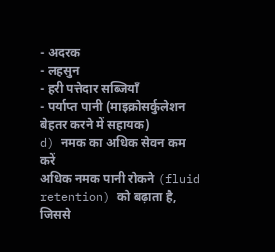- अदरक
- लहसुन
- हरी पत्तेदार सब्जियाँ
- पर्याप्त पानी (माइक्रोसर्कुलेशन बेहतर करने में सहायक)
d) नमक का अधिक सेवन कम करें
अधिक नमक पानी रोकने (fluid retention) को बढ़ाता है, जिससे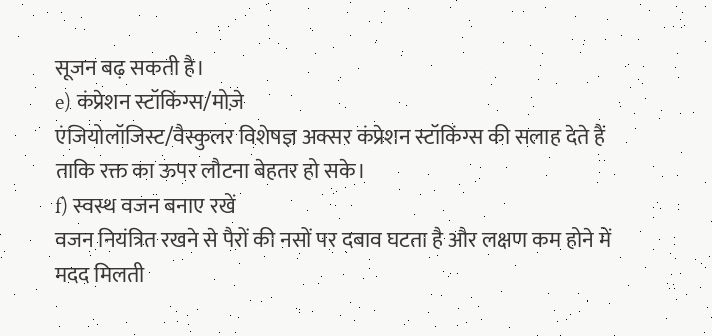सूजन बढ़ सकती है।
e) कंप्रेशन स्टॉकिंग्स/मोज़े
एंजियोलॉजिस्ट/वैस्कुलर विशेषज्ञ अक्सर कंप्रेशन स्टॉकिंग्स की सलाह देते हैं ताकि रक्त का ऊपर लौटना बेहतर हो सके।
f) स्वस्थ वजन बनाए रखें
वजन नियंत्रित रखने से पैरों की नसों पर दबाव घटता है और लक्षण कम होने में मदद मिलती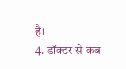है।
4. डॉक्टर से कब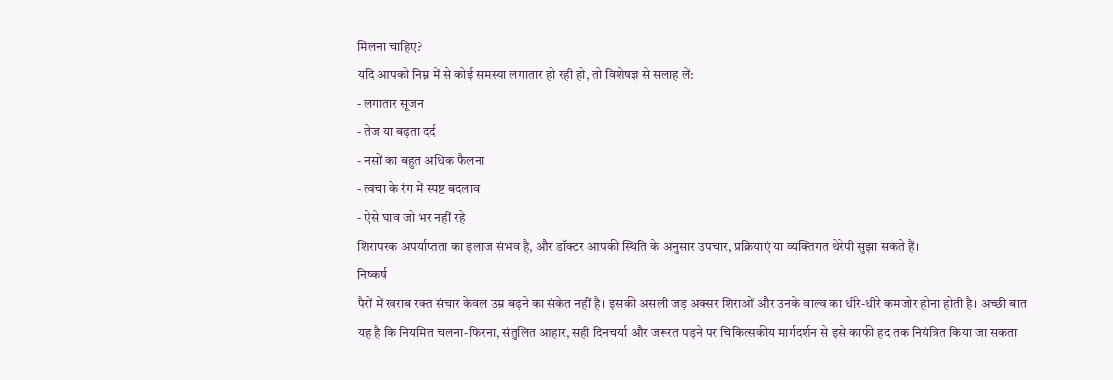मिलना चाहिए?
यदि आपको निम्न में से कोई समस्या लगातार हो रही हो, तो विशेषज्ञ से सलाह लें:
- लगातार सूजन
- तेज या बढ़ता दर्द
- नसों का बहुत अधिक फैलना
- त्वचा के रंग में स्पष्ट बदलाव
- ऐसे घाव जो भर नहीं रहे
शिरापरक अपर्याप्तता का इलाज संभव है, और डॉक्टर आपकी स्थिति के अनुसार उपचार, प्रक्रियाएं या व्यक्तिगत थेरेपी सुझा सकते हैं।
निष्कर्ष
पैरों में खराब रक्त संचार केवल उम्र बढ़ने का संकेत नहीं है। इसकी असली जड़ अक्सर शिराओं और उनके वाल्व का धीरे-धीरे कमजोर होना होती है। अच्छी बात यह है कि नियमित चलना-फिरना, संतुलित आहार, सही दिनचर्या और जरूरत पड़ने पर चिकित्सकीय मार्गदर्शन से इसे काफी हद तक नियंत्रित किया जा सकता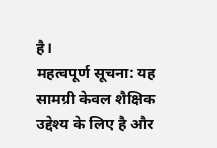है।
महत्वपूर्ण सूचना: यह सामग्री केवल शैक्षिक उद्देश्य के लिए है और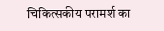चिकित्सकीय परामर्श का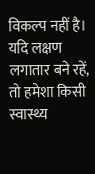विकल्प नहीं है। यदि लक्षण लगातार बने रहें, तो हमेशा किसी स्वास्थ्य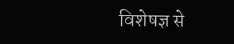विशेषज्ञ से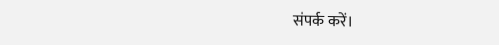संपर्क करें।